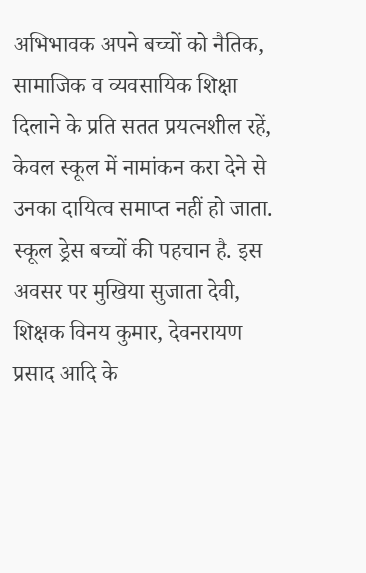अभिभावक अपने बच्चों को नैतिक, सामाजिक व व्यवसायिक शिक्षा दिलाने के प्रति सतत प्रयत्नशील रहें, केवल स्कूल में नामांकन करा देने से उनका दायित्व समाप्त नहीं हो जाता. स्कूल ड्रेस बच्चों की पहचान है. इस अवसर पर मुखिया सुजाता देवी, शिक्षक विनय कुमार, देवनरायण प्रसाद आदि के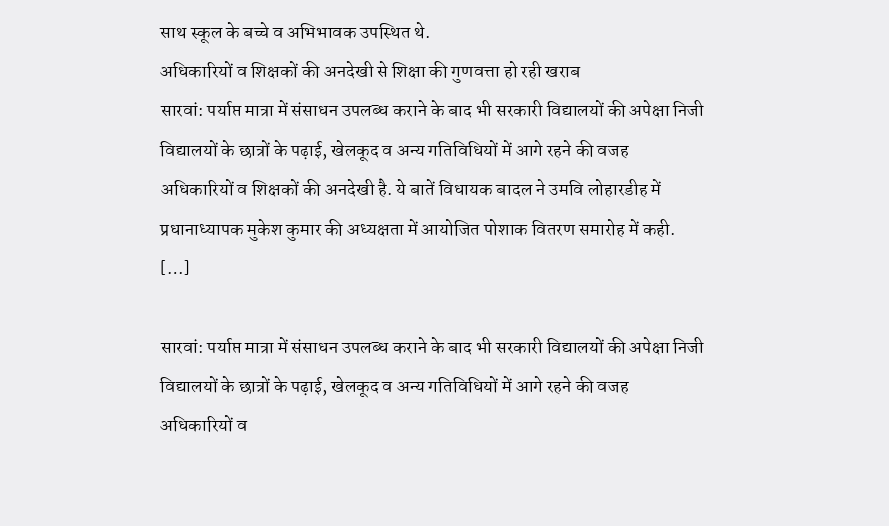साथ स्कूल के बच्चे व अभिभावक उपस्थित थे.
अधिकारियों व शिक्षकों की अनदेखी से शिक्षा की गुणवत्ता हो रही खराब
सारवां: पर्याप्त मात्रा में संसाधन उपलब्ध कराने के बाद भी सरकारी विद्यालयों की अपेक्षा निजी विद्यालयों के छात्रों के पढ़ाई, खेलकूद व अन्य गतिविधियों में आगे रहने की वजह अधिकारियों व शिक्षकों की अनदेखी है. ये बातें विधायक बादल ने उमवि लोहारडीह में प्रधानाध्यापक मुकेश कुमार की अध्यक्षता में आयोजित पोशाक वितरण समारोह में कही. […]

सारवां: पर्याप्त मात्रा में संसाधन उपलब्ध कराने के बाद भी सरकारी विद्यालयों की अपेक्षा निजी विद्यालयों के छात्रों के पढ़ाई, खेलकूद व अन्य गतिविधियों में आगे रहने की वजह अधिकारियों व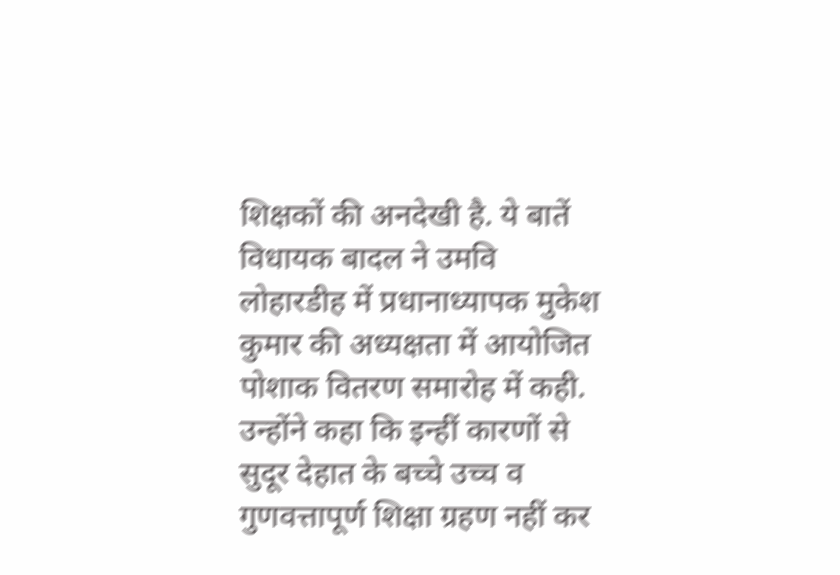शिक्षकों की अनदेखी है. ये बातें विधायक बादल ने उमवि लोहारडीह में प्रधानाध्यापक मुकेश कुमार की अध्यक्षता में आयोजित पोशाक वितरण समारोह में कही.
उन्होंने कहा कि इन्हीं कारणों से सुदूर देहात के बच्चे उच्च व गुणवत्तापूर्ण शिक्षा ग्रहण नहीं कर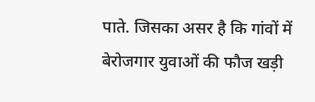पाते. जिसका असर है कि गांवों में बेरोजगार युवाओं की फौज खड़ी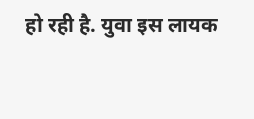हो रही है. युवा इस लायक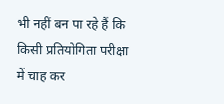भी नहीं बन पा रहे हैं कि किसी प्रतियोगिता परीक्षा में चाह कर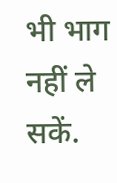भी भाग नहीं ले सकें.